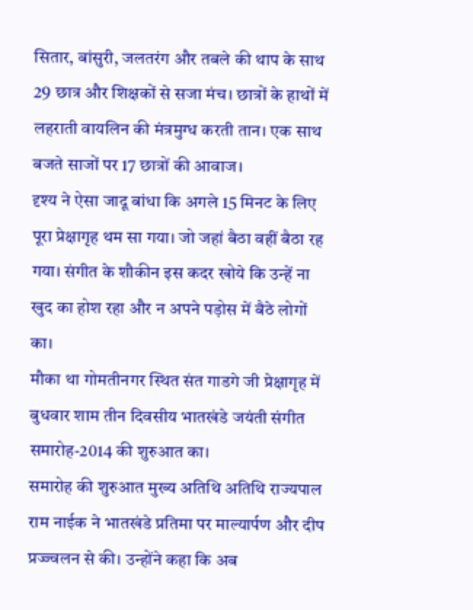सितार, बांसुरी, जलतरंग और तबले की थाप के साथ 29 छात्र और शिक्षकों से सजा मंच। छात्रों के हाथों में लहराती वायलिन की मंत्रमुग्ध करती तान। एक साथ बजते साजों पर 17 छात्रों की आवाज।
दृश्य ने ऐसा जादू बांधा कि अगले 15 मिनट के लिए पूरा प्रेक्षागृह थम सा गया। जो जहां बैठा वहीं बैठा रह गया। संगीत के शौकीन इस कदर खोये कि उन्हें ना खुद का होश रहा और न अपने पड़ोस में बैठे लोगों का।
मौका था गोमतीनगर स्थित संत गाडगे जी प्रेक्षागृह में बुधवार शाम तीन दिवसीय भातखंडे जयंती संगीत समारोह-2014 की शुरुआत का।
समारोह की शुरुआत मुख्य अतिथि अतिथि राज्यपाल राम नाईक ने भातखंडे प्रतिमा पर माल्यार्पण और दीप प्रज्ज्वलन से की। उन्होंने कहा कि अब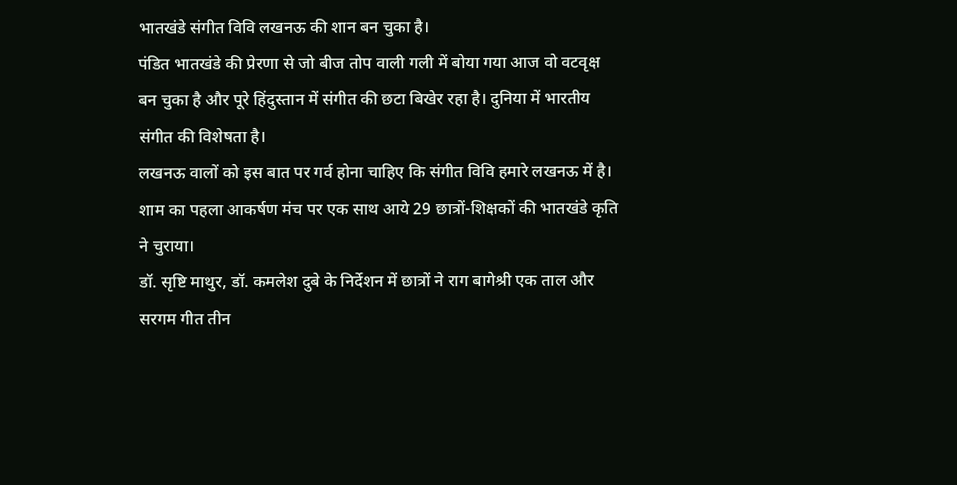भातखंडे संगीत विवि लखनऊ की शान बन चुका है।
पंडित भातखंडे की प्रेरणा से जो बीज तोप वाली गली में बोया गया आज वो वटवृक्ष बन चुका है और पूरे हिंदुस्तान में संगीत की छटा बिखेर रहा है। दुनिया में भारतीय संगीत की विशेषता है।
लखनऊ वालों को इस बात पर गर्व होना चाहिए कि संगीत विवि हमारे लखनऊ में है। शाम का पहला आकर्षण मंच पर एक साथ आये 29 छात्रों-शिक्षकों की भातखंडे कृति ने चुराया।
डॉ. सृष्टि माथुर, डॉ. कमलेश दुबे के निर्देशन में छात्रों ने राग बागेश्री एक ताल और सरगम गीत तीन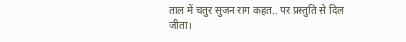ताल में चतुर सुजन राग कहत.. पर प्रस्तुति से दिल जीता।